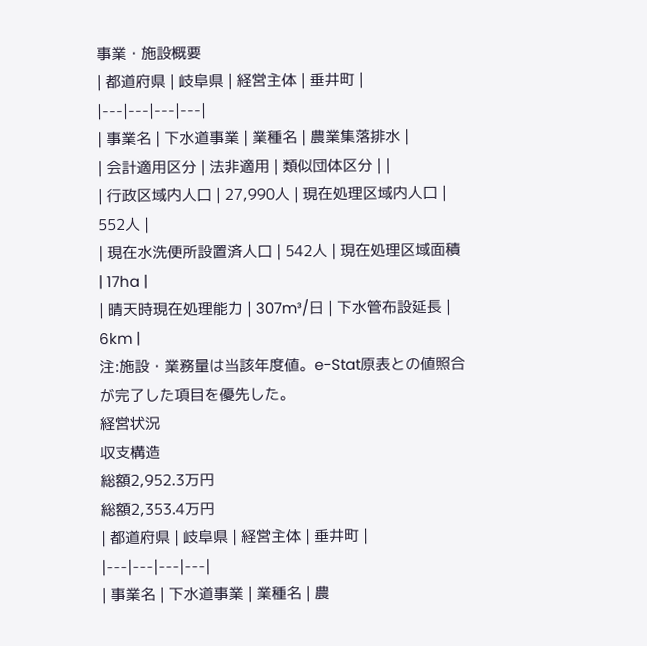事業・施設概要
| 都道府県 | 岐阜県 | 経営主体 | 垂井町 |
|---|---|---|---|
| 事業名 | 下水道事業 | 業種名 | 農業集落排水 |
| 会計適用区分 | 法非適用 | 類似団体区分 | |
| 行政区域内人口 | 27,990人 | 現在処理区域内人口 | 552人 |
| 現在水洗便所設置済人口 | 542人 | 現在処理区域面積 | 17ha |
| 晴天時現在処理能力 | 307m³/日 | 下水管布設延長 | 6km |
注:施設・業務量は当該年度値。e-Stat原表との値照合が完了した項目を優先した。
経営状況
収支構造
総額2,952.3万円
総額2,353.4万円
| 都道府県 | 岐阜県 | 経営主体 | 垂井町 |
|---|---|---|---|
| 事業名 | 下水道事業 | 業種名 | 農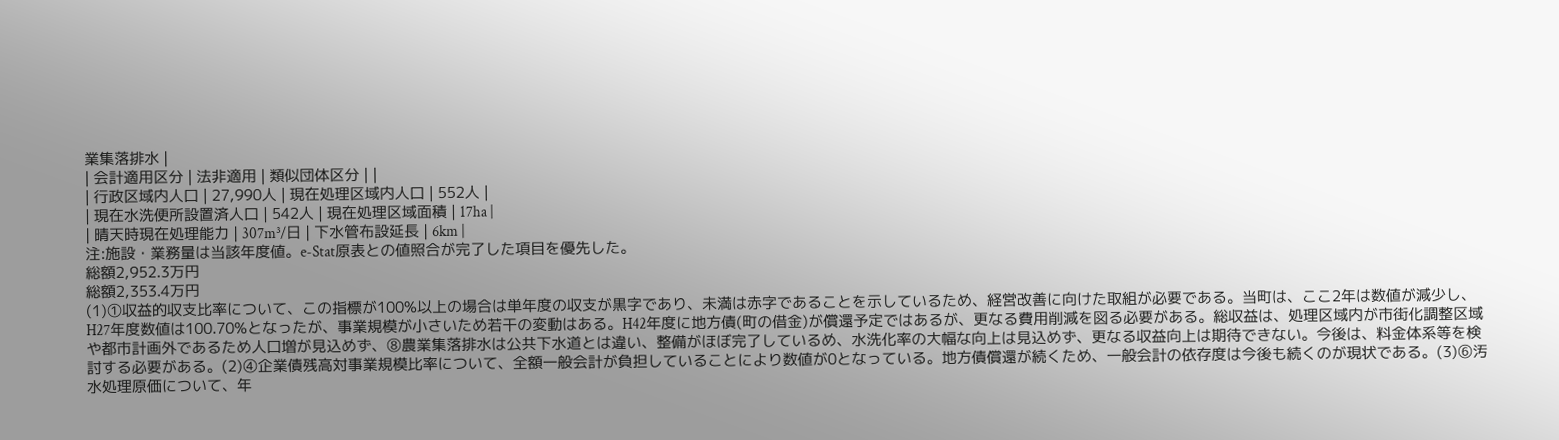業集落排水 |
| 会計適用区分 | 法非適用 | 類似団体区分 | |
| 行政区域内人口 | 27,990人 | 現在処理区域内人口 | 552人 |
| 現在水洗便所設置済人口 | 542人 | 現在処理区域面積 | 17ha |
| 晴天時現在処理能力 | 307m³/日 | 下水管布設延長 | 6km |
注:施設・業務量は当該年度値。e-Stat原表との値照合が完了した項目を優先した。
総額2,952.3万円
総額2,353.4万円
(1)①収益的収支比率について、この指標が100%以上の場合は単年度の収支が黒字であり、未満は赤字であることを示しているため、経営改善に向けた取組が必要である。当町は、ここ2年は数値が減少し、H27年度数値は100.70%となったが、事業規模が小さいため若干の変動はある。H42年度に地方債(町の借金)が償還予定ではあるが、更なる費用削減を図る必要がある。総収益は、処理区域内が市街化調整区域や都市計画外であるため人口増が見込めず、⑧農業集落排水は公共下水道とは違い、整備がほぼ完了しているめ、水洗化率の大幅な向上は見込めず、更なる収益向上は期待できない。今後は、料金体系等を検討する必要がある。(2)④企業債残高対事業規模比率について、全額一般会計が負担していることにより数値が0となっている。地方債償還が続くため、一般会計の依存度は今後も続くのが現状である。(3)⑥汚水処理原価について、年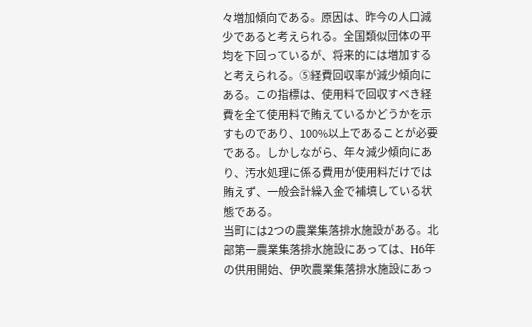々増加傾向である。原因は、昨今の人口減少であると考えられる。全国類似団体の平均を下回っているが、将来的には増加すると考えられる。⑤経費回収率が減少傾向にある。この指標は、使用料で回収すべき経費を全て使用料で賄えているかどうかを示すものであり、100%以上であることが必要である。しかしながら、年々減少傾向にあり、汚水処理に係る費用が使用料だけでは賄えず、一般会計繰入金で補填している状態である。
当町には2つの農業集落排水施設がある。北部第一農業集落排水施設にあっては、H6年の供用開始、伊吹農業集落排水施設にあっ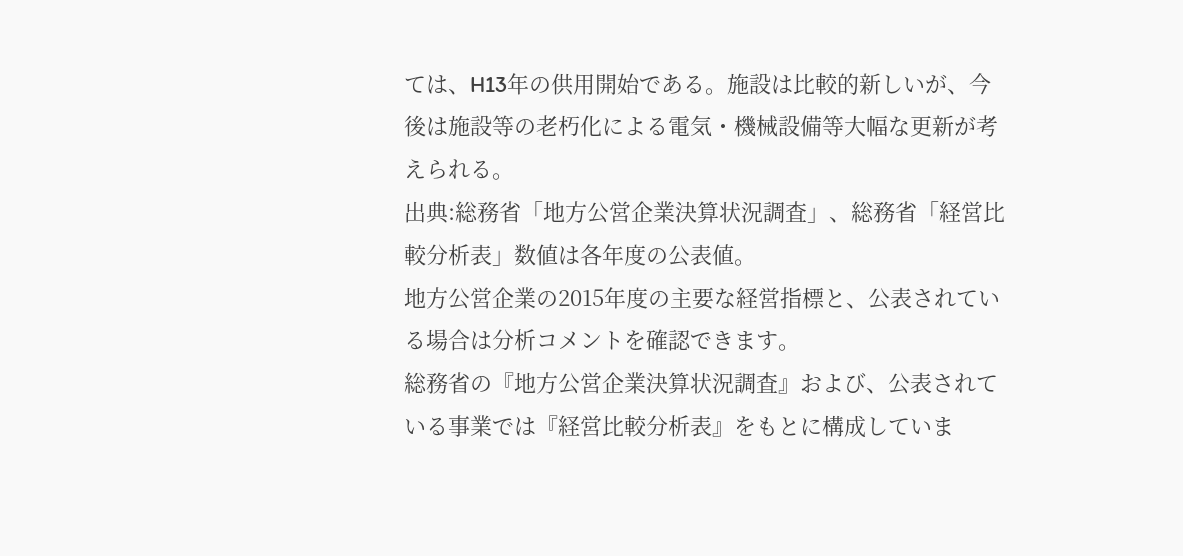ては、H13年の供用開始である。施設は比較的新しいが、今後は施設等の老朽化による電気・機械設備等大幅な更新が考えられる。
出典:総務省「地方公営企業決算状況調査」、総務省「経営比較分析表」数値は各年度の公表値。
地方公営企業の2015年度の主要な経営指標と、公表されている場合は分析コメントを確認できます。
総務省の『地方公営企業決算状況調査』および、公表されている事業では『経営比較分析表』をもとに構成していま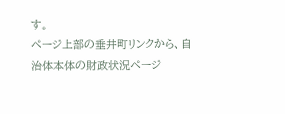す。
ページ上部の垂井町リンクから、自治体本体の財政状況ページ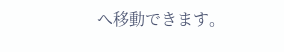へ移動できます。